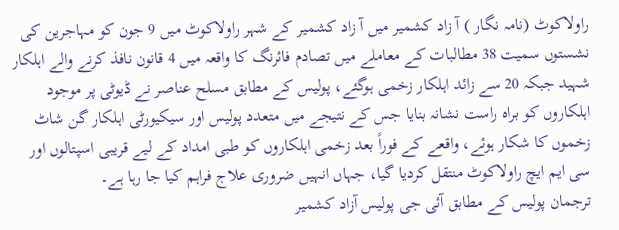راولاکوٹ (نامہ نگار ) آ زاد کشمیر میں آ زاد کشمیر کے شہر راولاکوٹ میں 9 جون کو مہاجرین کی نشستوں سمیت 38 مطالبات کے معاملے میں تصادم فائرنگ کا واقعہ میں 4 قانون نافذ کرنے والے اہلکار شہید جبکہ 20 سے زائد اہلکار زخمی ہوگئے، پولیس کے مطابق مسلح عناصر نے ڈیوٹی پر موجود اہلکاروں کو براہ راست نشانہ بنایا جس کے نتیجے میں متعدد پولیس اور سیکیورٹی اہلکار گن شاٹ زخموں کا شکار ہوئے، واقعے کے فوراً بعد زخمی اہلکاروں کو طبی امداد کے لیے قریبی اسپتالوں اور سی ایم ایچ راولاکوٹ منتقل کردیا گیا، جہاں انہیں ضروری علاج فراہم کیا جا رہا ہے۔
ترجمان پولیس کے مطابق آئی جی پولیس آزاد کشمیر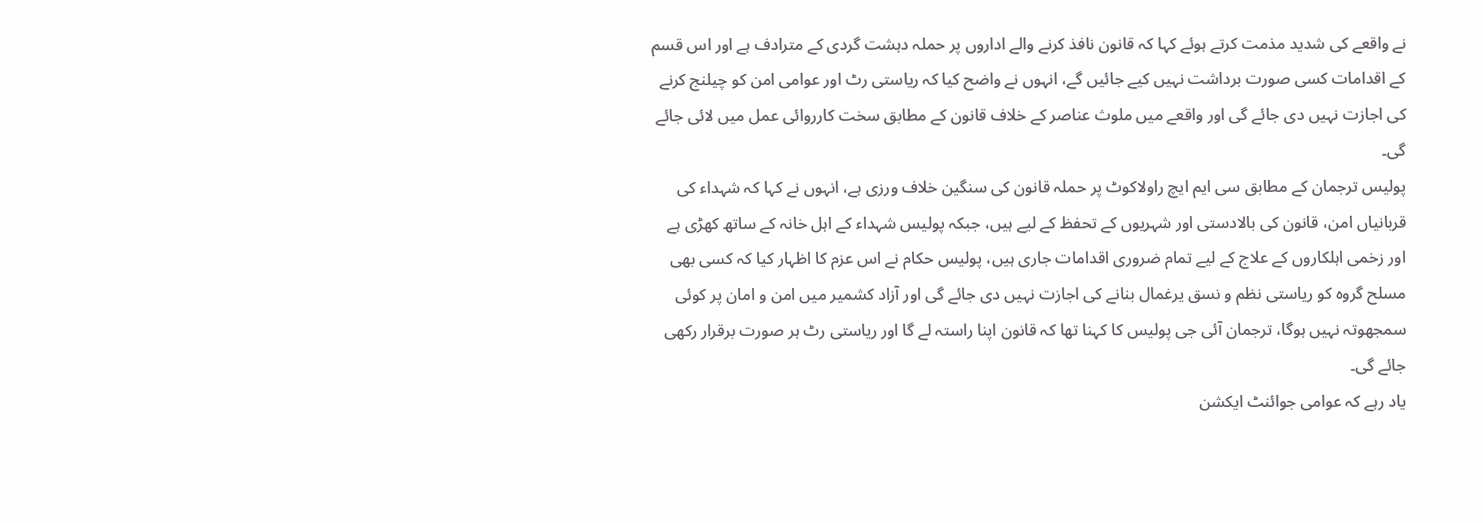نے واقعے کی شدید مذمت کرتے ہوئے کہا کہ قانون نافذ کرنے والے اداروں پر حملہ دہشت گردی کے مترادف ہے اور اس قسم کے اقدامات کسی صورت برداشت نہیں کیے جائیں گے، انہوں نے واضح کیا کہ ریاستی رٹ اور عوامی امن کو چیلنج کرنے کی اجازت نہیں دی جائے گی اور واقعے میں ملوث عناصر کے خلاف قانون کے مطابق سخت کارروائی عمل میں لائی جائے گی۔
پولیس ترجمان کے مطابق سی ایم ایچ راولاکوٹ پر حملہ قانون کی سنگین خلاف ورزی ہے، انہوں نے کہا کہ شہداء کی قربانیاں امن، قانون کی بالادستی اور شہریوں کے تحفظ کے لیے ہیں، جبکہ پولیس شہداء کے اہل خانہ کے ساتھ کھڑی ہے اور زخمی اہلکاروں کے علاج کے لیے تمام ضروری اقدامات جاری ہیں، پولیس حکام نے اس عزم کا اظہار کیا کہ کسی بھی مسلح گروہ کو ریاستی نظم و نسق یرغمال بنانے کی اجازت نہیں دی جائے گی اور آزاد کشمیر میں امن و امان پر کوئی سمجھوتہ نہیں ہوگا، ترجمان آئی جی پولیس کا کہنا تھا کہ قانون اپنا راستہ لے گا اور ریاستی رٹ ہر صورت برقرار رکھی جائے گی۔
یاد رہے کہ عوامی جوائنٹ ایکشن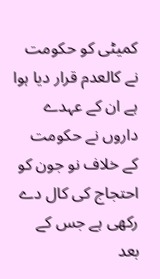کمیٹی کو حکومت نے کالعدم قرار دیا ہوا ہے ان کے عہدے داروں نے حکومت کے خلاف نو جون کو احتجاج کی کال دے رکھی ہے جس کے بعد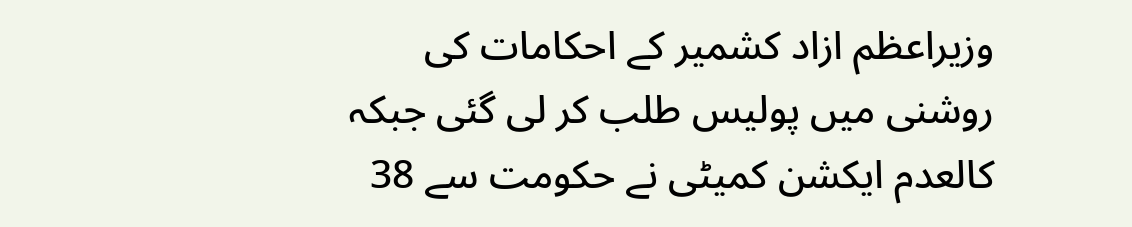وزیراعظم ازاد کشمیر کے احکامات کی روشنی میں پولیس طلب کر لی گئی جبکہ کالعدم ایکشن کمیٹی نے حکومت سے 38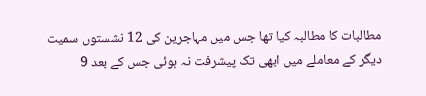مطالبات کا مطالبہ کیا تھا جس میں مہاجرین کی 12 نشستوں سمیت دیگر کے معاملے میں ابھی تک پیشرفت نہ ہوئی جس کے بعد 9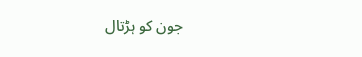جون کو ہڑتال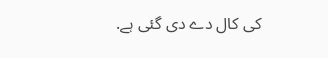کی کال دے دی گئی ہے.